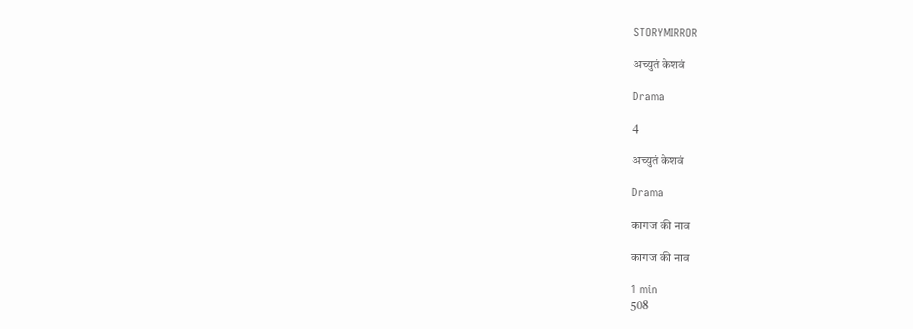STORYMIRROR

अच्युतं केशवं

Drama

4

अच्युतं केशवं

Drama

कागज की नाव

कागज की नाव

1 min
508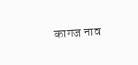कागज नाव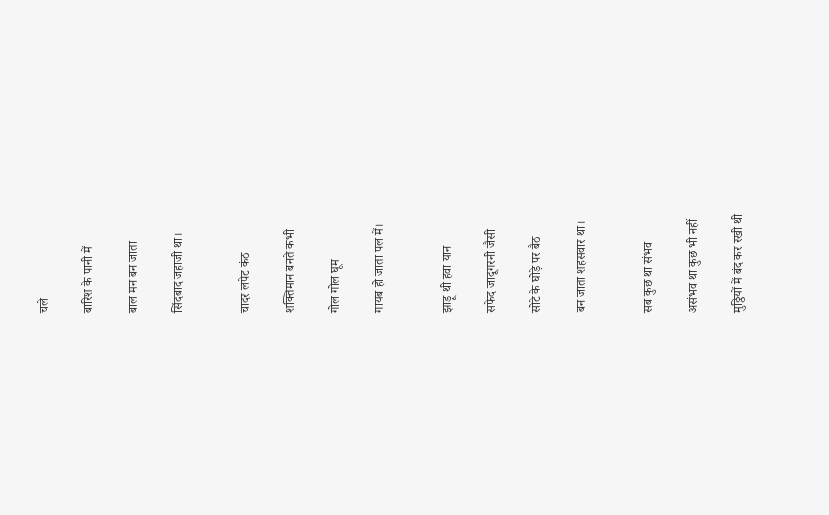चले

बारिश के पानी में

बाल मन बन जाता

सिंदबाद जहाजी था।


चादर लपेट कंठ

शक्तिमान बनते कभी

गोल गोल घूम

गायब हो जाता पल में।


झाड़ू थी हवा यान

सफेद जादूगरनी जैसी

सोटे के घोड़े पर बैठ

बन जाता शहसवार था।


सब कुछ था संभव

असंभव था कुछ भी नहीं

मुठ्ठियों में बंद कर रखी थी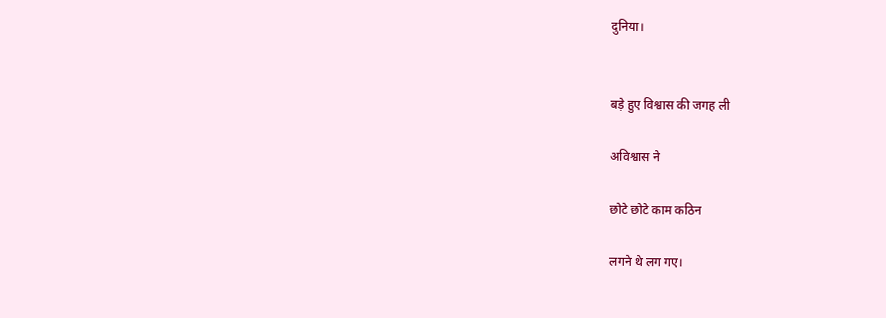दुनिया।


बड़े हुए विश्वास की जगह ली

अविश्वास ने

छोटे छोटे काम कठिन

लगने थे लग गए।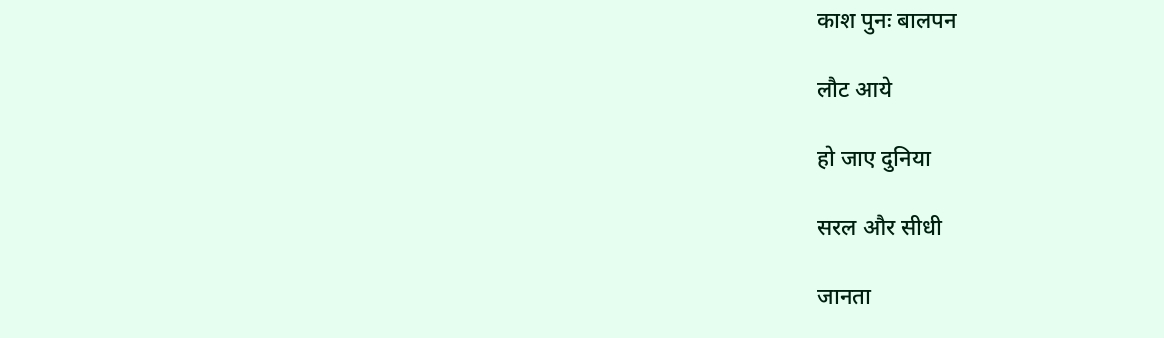काश पुनः बालपन

लौट आये

हो जाए दुनिया

सरल और सीधी

जानता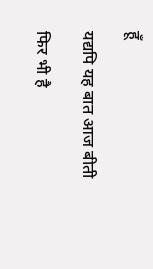हूँ

यद्यपि यह बात आज बीती

फिर भी है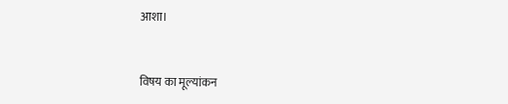आशा।


विषय का मूल्यांकन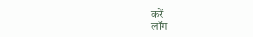करें
लॉग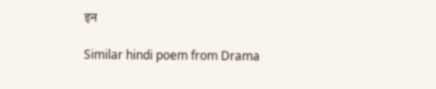इन

Similar hindi poem from Drama